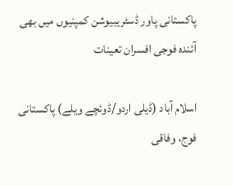پاکستانی پاور ڈسٹریبیوشن کمپنیوں میں بھی آئندہ فوجی افسران تعینات

اسلام آباد (ڈیلی اردو/ڈوئچے ویلے) پاکستانی فوج، وفاقی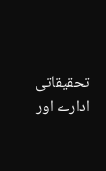تحقیقاتی ادارے اور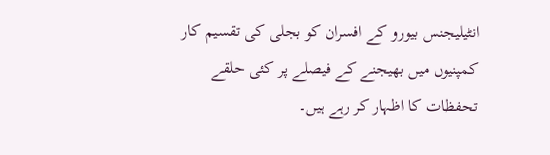انٹیلیجنس بیورو کے افسران کو بجلی کی تقسیم کار کمپنیوں میں بھیجنے کے فیصلے پر کئی حلقے تحفظات کا اظہار کر رہے ہیں۔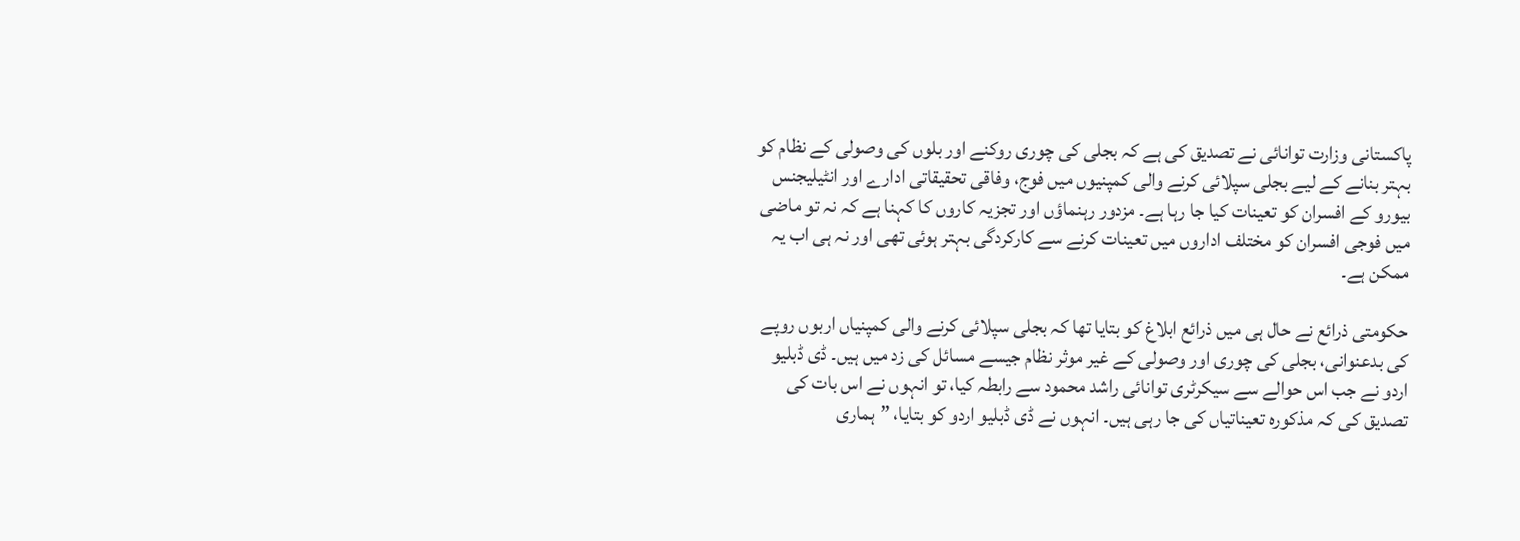پاکستانی وزارت توانائی نے تصديق کی ہے کہ بجلی کی چوری روکنے اور بلوں کی وصولی کے نظام کو بہتر بنانے کے ليے بجلی سپلائی کرنے والی کمپنیوں میں فوج، وفاقی تحقيقاتی ادارے اور انٹیلیجنس بیورو کے افسران کو تعینات کیا جا رہا ہے۔ مزدور رہنماؤں اور تجزیہ کاروں کا کہنا ہے کہ نہ تو ماضی میں فوجی افسران کو مختلف اداروں میں تعینات کرنے سے کارکردگی بہتر ہوئی تھی اور نہ ہی اب یہ ممکن ہے۔

حکومتی ذرائع نے حال ہی میں ذرائع ابلاغ کو بتایا تھا کہ بجلی سپلائی کرنے والی کمپنیاں اربوں روپے کی بدعنوانی، بجلی کی چوری اور وصولی کے غیر موثر نظام جیسے مسائل کی زد میں ہیں۔ ڈی ڈبلیو اردو نے جب اس حوالے سے سیکرٹری توانائی راشد محمود سے رابطہ کیا، تو انہوں نے اس بات کی تصدیق کی کہ مذکورہ تعیناتیاں کی جا رہی ہیں۔ انہوں نے ڈی ڈبلیو اردو کو بتایا، ”ہماری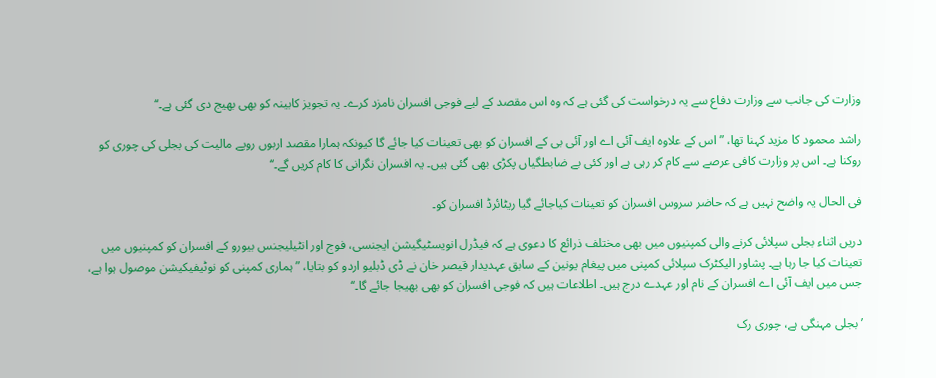وزارت کی جانب سے وزارت دفاع سے یہ درخواست کی گئی ہے کہ وہ اس مقصد کے ليے فوجی افسران نامزد کرے۔ یہ تجویز کابینہ کو بھی بھیج دی گئی ہے۔‘‘

راشد محمود کا مزید کہنا تھا، ”اس کے علاوہ ایف آئی اے اور آئی بی کے افسران کو بھی تعينات کیا جائے گا کیونکہ ہمارا مقصد اربوں روپے مالیت کی بجلی کی چوری کو روکنا ہے۔ اس پر وزارت کافی عرصے سے کام کر رہی ہے اور کئی بے ضابطگیاں پکڑی بھی گئی ہیں۔ یہ افسران نگرانی کا کام کریں گے۔‘‘

فی الحال يہ واضح نہيں ہے کہ حاضر سروس افسران کو تعینات کیاجائے گیا ریٹائرڈ افسران کو۔

دريں اثناء بجلی سپلائی کرنے والی کمپنیوں میں بھی مختلف ذرائع کا دعوی ہے کہ فیڈرل انویسٹیگیشن ایجنسی، فوج اور انٹیلیجنس بیورو کے افسران کو کمپنیوں میں تعینات کیا جا رہا ہے۔ پشاور الیکٹرک سپلائی کمپنی میں پیغام یونین کے سابق عہدیدار قیصر خان نے ڈی ڈبلیو اردو کو بتایا، ”ہماری کمپنی کو نوٹیفیکیشن موصول ہوا ہے، جس میں ايف آئی اے افسران کے نام اور عہدے درج ہیں۔ اطلاعات ہیں کہ فوجی افسران کو بھی بھیجا جائے گا۔‘‘

’بجلی مہنگی ہے، چوری رک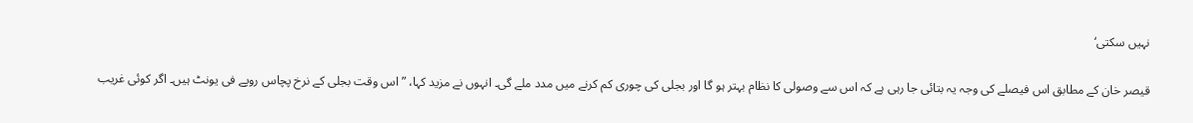نہیں سکتی‘

قیصر خان کے مطابق اس فیصلے کی وجہ یہ بتائی جا رہی ہے کہ اس سے وصولی کا نظام بہتر ہو گا اور بجلی کی چوری کم کرنے ميں مدد ملے گی۔ انہوں نے مزید کہا، ”اس وقت بجلی کے نرخ پچاس روپے فی یونٹ ہیں۔ اگر کوئی غریب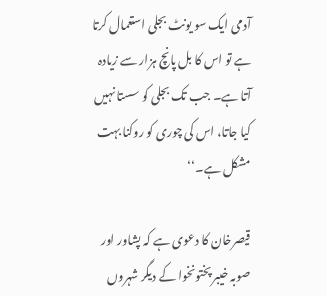آدمی ایک سو یونٹ بجلی استعمال کرتا ہے تو اس کا بل پانچ ہزار سے زیادہ آتا ہے۔ جب تک بجلی کو سستا نہیں کیا جاتا، اس کی چوری کو روکنا بہت مشکل ہے۔‘‘

قیصرخان کا دعوی ہے کہ پشاور اور صوبہ خیبر پختونخوا کے دیگر شہروں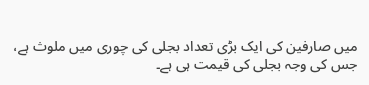میں صارفین کی ايک بڑی تعداد بجلی کی چوری میں ملوث ہے، جس کی وجہ بجلی کی قیمت ہی ہے۔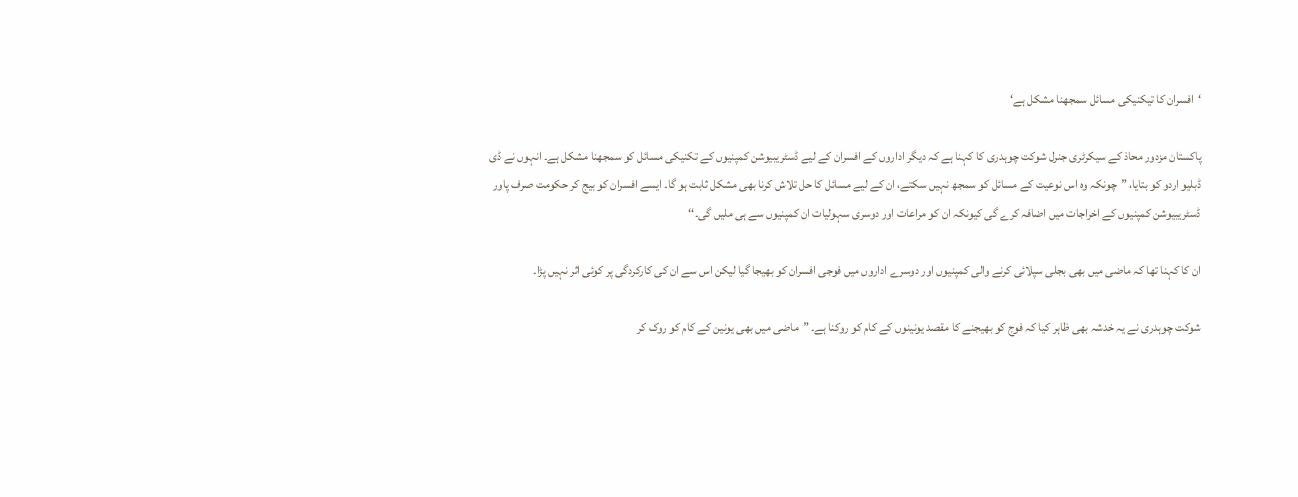‘افسران کا تیکنیکی مسائل سمجھنا مشکل ہے‘

پاکستان مزدور محاذ کے سیکرٹری جنرل شوکت چوہدری کا کہنا ہے کہ ديگر اداروں کے افسران کے لیے ڈسٹریبیوشن کمپنیوں کے تکنیکی مسائل کو سمجھنا مشکل ہے۔ انہوں نے ڈی ڈبلیو اردو کو بتایا، ”چونکہ وہ اس نوعیت کے مسائل کو سمجھ نہیں سکتے، ان کے لیے مسائل کا حل تلاش کرنا بھی مشکل ثابت ہو گا۔ ایسے افسران کو بیج کر حکومت صرف پاور ڈسٹریبیوشن کمپنیوں کے اخراجات میں اضافہ کرے گی کیونکہ ان کو مراعات اور دوسری سہولیات ان کمپنیوں سے ہی ملیں گی۔‘‘

ان کا کہنا تھا کہ ماضی میں بھی بجلی سپلائی کرنے والی کمپنیوں اور دوسرے اداروں میں فوجی افسران کو بھیجا گیا لیکن اس سے ان کی کارکردگی پر کوئی اثر نہیں پڑا۔

شوکت چوہدری نے یہ خدشہ بھی ظاہر کیا کہ فوج کو بھیجنے کا مقصد یونینوں کے کام کو روکنا ہے۔ ”ماضی میں بھی یونین کے کام کو روک کر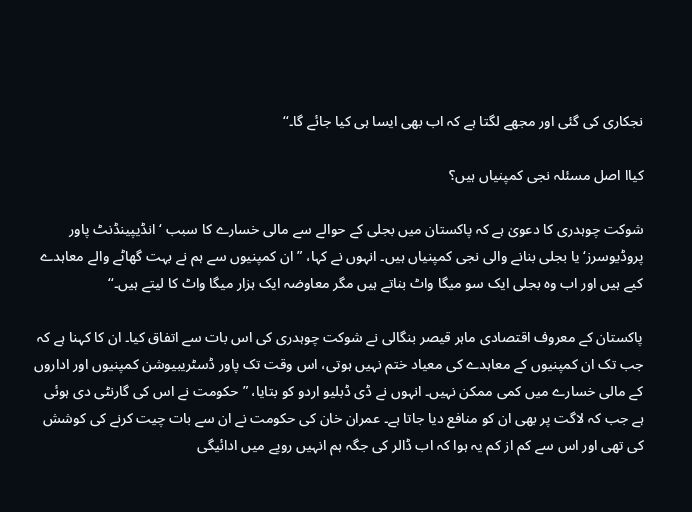نجکاری کی گئی اور مجھے لگتا ہے کہ اب بھی ایسا ہی کیا جائے گا۔‘‘

کیاا اصل مسئلہ نجی کمپنیاں ہیں؟

شوکت چوہدری کا دعویٰ ہے کہ پاکستان میں بجلی کے حوالے سے مالی خسارے کا سبب ‘انڈیپینڈنٹ پاور پروڈیوسرز‘ یا بجلی بنانے والی نجی کمپنیاں ہیں۔ انہوں نے کہا، ”ان کمپنیوں سے ہم نے بہت گھاٹے والے معاہدے کیے ہیں اور اب وہ بجلی ایک سو میگا واٹ بناتے ہیں مگر معاوضہ ایک ہزار میگا واٹ کا لیتے ہیں۔‘‘

پاکستان کے معروف اقتصادی ماہر قیصر بنگالی نے شوکت چوہدری کی اس بات سے اتفاق کیا۔ ان کا کہنا ہے کہ جب تک ان کمپنیوں کے معاہدے کی معیاد ختم نہیں ہوتی، اس وقت تک پاور ڈسٹریبیوشن کمپنیوں اور اداروں کے مالی خسارے میں کمی ممکن نہیں۔ انہوں نے ڈی ڈبلیو اردو کو بتایا، ”حکومت نے اس کی گارنٹی دی ہوئی ہے جب کہ لاگت پر بھی ان کو منافع دیا جاتا ہے۔ عمران خان کی حکومت نے ان سے بات چیت کرنے کی کوشش کی تھی اور اس سے کم از کم یہ ہوا کہ اب ڈالر کی جگہ ہم انہیں روپے میں ادائیگی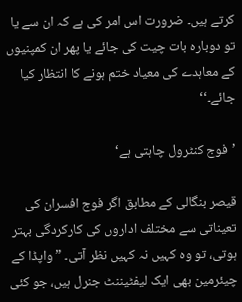کرتے ہیں۔ ضرورت اس امر کی ہے کہ ان سے یا تو دوبارہ بات چیت کی جائے یا پھر ان کمپنیوں کے معاہدے کی معیاد ختم ہونے کا انتظار کیا جائے۔‘‘

’فوج کنٹرول چاہتی ہے‘

قیصر بنگالی کے مطابق اگر فوج افسران کی تعیناتی سے مختلف اداروں کی کارکردگی بہتر ہوتی، تو وہ کہیں نہ کہیں نظر آتی۔ ”واپڈا کے چیئرمین بھی ایک لیفٹیننٹ جنرل ہیں، جو کئی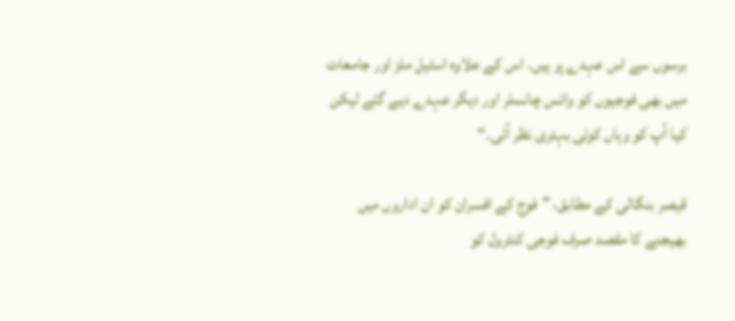برسوں سے اس عہدے پر ہیں۔ اس کے علاوہ اسٹیل ملز اور جامعات میں بھی فوجیوں کو وائس چانسلر اور دیگر عہدے دیے گئے لیکن کیا آپ کو وہاں کوئی بہتری نظر آئی۔‘‘

قیصر بنگالی کے مطابق، ”فوج کے افسران کو ان اداروں میں بھیجنے کا مقصد صرف فوجی کنٹرول کو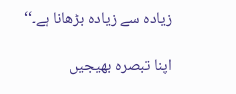زیادہ سے زیادہ بڑھانا ہے۔‘‘

اپنا تبصرہ بھیجیں